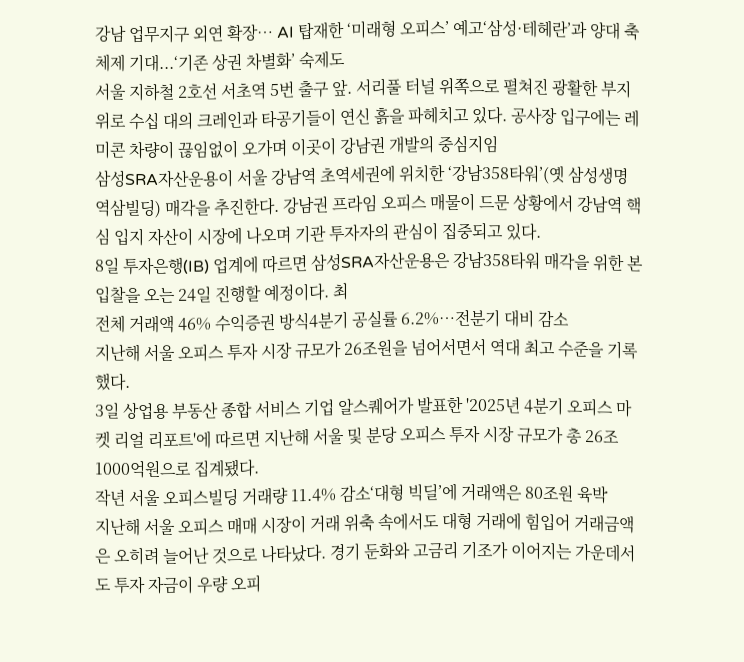강남 업무지구 외연 확장… AI 탑재한 ‘미래형 오피스’ 예고‘삼성·테헤란’과 양대 축 체제 기대...‘기존 상권 차별화’ 숙제도
서울 지하철 2호선 서초역 5번 출구 앞. 서리풀 터널 위쪽으로 펼쳐진 광활한 부지 위로 수십 대의 크레인과 타공기들이 연신 흙을 파헤치고 있다. 공사장 입구에는 레미콘 차량이 끊임없이 오가며 이곳이 강남권 개발의 중심지임
삼성SRA자산운용이 서울 강남역 초역세권에 위치한 ‘강남358타워’(옛 삼성생명 역삼빌딩) 매각을 추진한다. 강남권 프라임 오피스 매물이 드문 상황에서 강남역 핵심 입지 자산이 시장에 나오며 기관 투자자의 관심이 집중되고 있다.
8일 투자은행(IB) 업계에 따르면 삼성SRA자산운용은 강남358타워 매각을 위한 본입찰을 오는 24일 진행할 예정이다. 최
전체 거래액 46% 수익증권 방식4분기 공실률 6.2%⋯전분기 대비 감소
지난해 서울 오피스 투자 시장 규모가 26조원을 넘어서면서 역대 최고 수준을 기록했다.
3일 상업용 부동산 종합 서비스 기업 알스퀘어가 발표한 '2025년 4분기 오피스 마켓 리얼 리포트'에 따르면 지난해 서울 및 분당 오피스 투자 시장 규모가 총 26조1000억원으로 집계됐다.
작년 서울 오피스빌딩 거래량 11.4% 감소‘대형 빅딜’에 거래액은 80조원 육박
지난해 서울 오피스 매매 시장이 거래 위축 속에서도 대형 거래에 힘입어 거래금액은 오히려 늘어난 것으로 나타났다. 경기 둔화와 고금리 기조가 이어지는 가운데서도 투자 자금이 우량 오피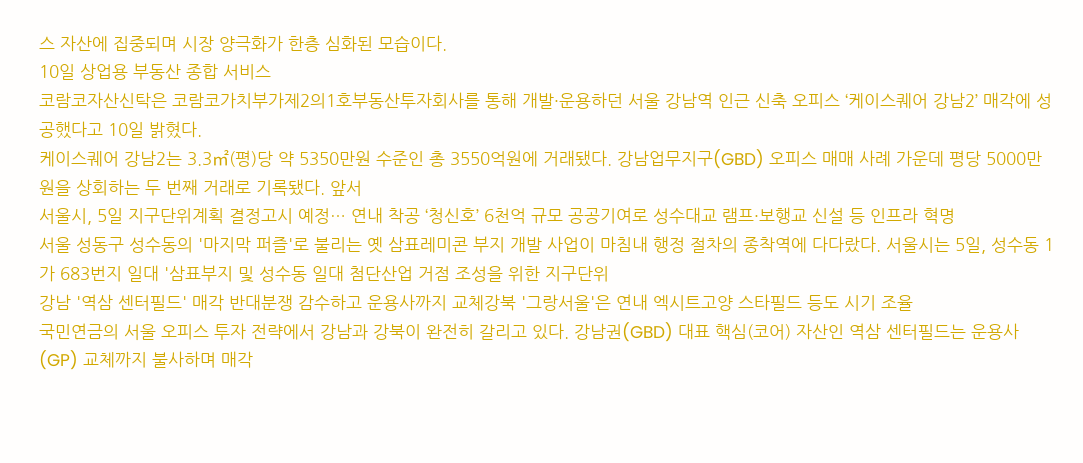스 자산에 집중되며 시장 양극화가 한층 심화된 모습이다.
10일 상업용 부동산 종합 서비스
코람코자산신탁은 코람코가치부가제2의1호부동산투자회사를 통해 개발·운용하던 서울 강남역 인근 신축 오피스 ‘케이스퀘어 강남2’ 매각에 성공했다고 10일 밝혔다.
케이스퀘어 강남2는 3.3㎡(평)당 약 5350만원 수준인 총 3550억원에 거래됐다. 강남업무지구(GBD) 오피스 매매 사례 가운데 평당 5000만원을 상회하는 두 번째 거래로 기록됐다. 앞서
서울시, 5일 지구단위계획 결정고시 예정… 연내 착공 ‘청신호’ 6천억 규모 공공기여로 성수대교 램프·보행교 신설 등 인프라 혁명
서울 성동구 성수동의 '마지막 퍼즐'로 불리는 옛 삼표레미콘 부지 개발 사업이 마침내 행정 절차의 종착역에 다다랐다. 서울시는 5일, 성수동 1가 683번지 일대 '삼표부지 및 성수동 일대 첨단산업 거점 조성을 위한 지구단위
강남 '역삼 센터필드' 매각 반대분쟁 감수하고 운용사까지 교체강북 '그랑서울'은 연내 엑시트고양 스타필드 등도 시기 조율
국민연금의 서울 오피스 투자 전략에서 강남과 강북이 완전히 갈리고 있다. 강남권(GBD) 대표 핵심(코어) 자산인 역삼 센터필드는 운용사(GP) 교체까지 불사하며 매각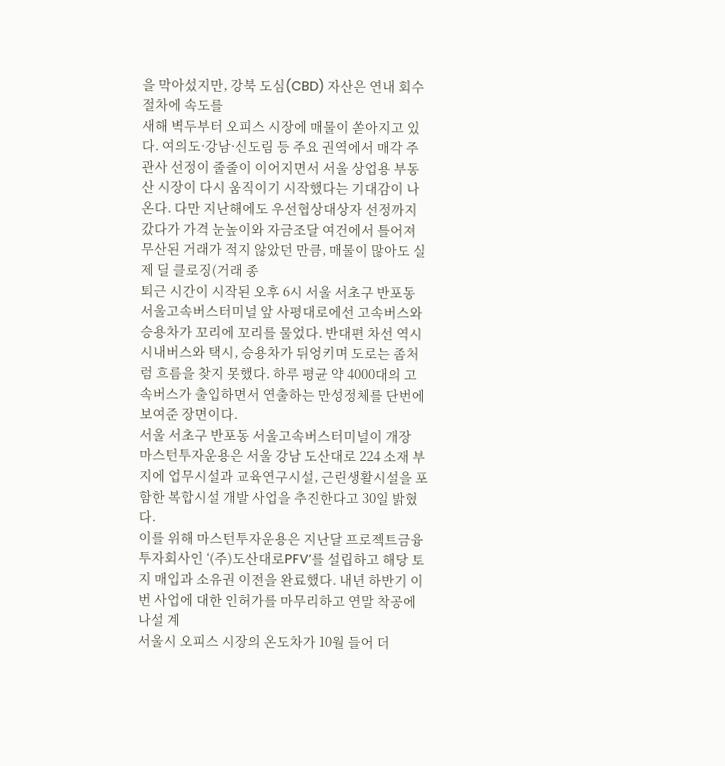을 막아섰지만, 강북 도심(CBD) 자산은 연내 회수 절차에 속도를
새해 벽두부터 오피스 시장에 매물이 쏟아지고 있다. 여의도·강남·신도림 등 주요 권역에서 매각 주관사 선정이 줄줄이 이어지면서 서울 상업용 부동산 시장이 다시 움직이기 시작했다는 기대감이 나온다. 다만 지난해에도 우선협상대상자 선정까지 갔다가 가격 눈높이와 자금조달 여건에서 틀어져 무산된 거래가 적지 않았던 만큼, 매물이 많아도 실제 딜 클로징(거래 종
퇴근 시간이 시작된 오후 6시 서울 서초구 반포동 서울고속버스터미널 앞 사평대로에선 고속버스와 승용차가 꼬리에 꼬리를 물었다. 반대편 차선 역시 시내버스와 택시, 승용차가 뒤엉키며 도로는 좀처럼 흐름을 찾지 못했다. 하루 평균 약 4000대의 고속버스가 출입하면서 연출하는 만성정체를 단번에 보여준 장면이다.
서울 서초구 반포동 서울고속버스터미널이 개장
마스턴투자운용은 서울 강남 도산대로 224 소재 부지에 업무시설과 교육연구시설, 근린생활시설을 포함한 복합시설 개발 사업을 추진한다고 30일 밝혔다.
이를 위해 마스턴투자운용은 지난달 프로젝트금융투자회사인 ‘(주)도산대로PFV’를 설립하고 해당 토지 매입과 소유권 이전을 완료했다. 내년 하반기 이번 사업에 대한 인허가를 마무리하고 연말 착공에 나설 계
서울시 오피스 시장의 온도차가 10월 들어 더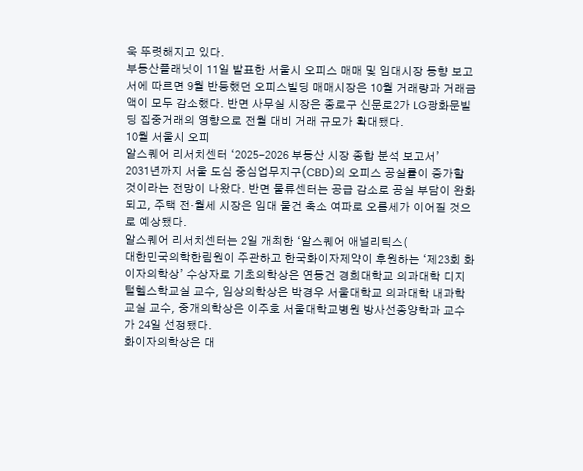욱 뚜렷해지고 있다.
부동산플래닛이 11일 발표한 서울시 오피스 매매 및 임대시장 동향 보고서에 따르면 9월 반등했던 오피스빌딩 매매시장은 10월 거래량과 거래금액이 모두 감소했다. 반면 사무실 시장은 종로구 신문로2가 LG광화문빌딩 집중거래의 영향으로 전월 대비 거래 규모가 확대됐다.
10월 서울시 오피
알스퀘어 리서치센터 ‘2025-2026 부동산 시장 종합 분석 보고서’
2031년까지 서울 도심 중심업무지구(CBD)의 오피스 공실률이 증가할 것이라는 전망이 나왔다. 반면 물류센터는 공급 감소로 공실 부담이 완화되고, 주택 전·월세 시장은 임대 물건 축소 여파로 오름세가 이어질 것으로 예상됐다.
알스퀘어 리서치센터는 2일 개최한 ‘알스퀘어 애널리틱스(
대한민국의학한림원이 주관하고 한국화이자제약이 후원하는 ‘제23회 화이자의학상’ 수상자로 기초의학상은 연동건 경희대학교 의과대학 디지털헬스학교실 교수, 임상의학상은 박경우 서울대학교 의과대학 내과학교실 교수, 중개의학상은 이주호 서울대학교병원 방사선종양학과 교수가 24일 선정됐다.
화이자의학상은 대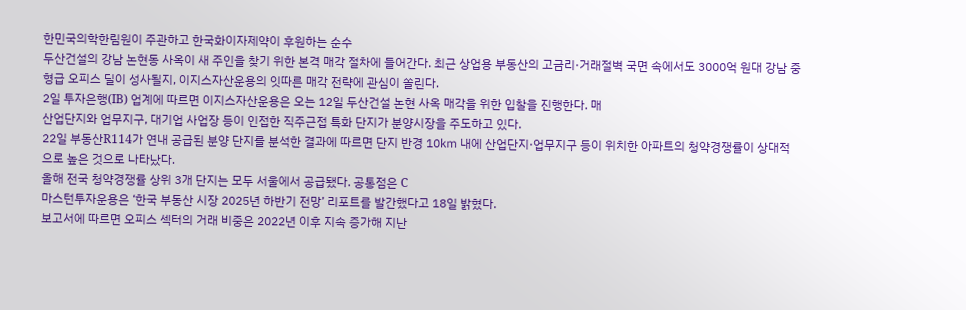한민국의학한림원이 주관하고 한국화이자제약이 후원하는 순수
두산건설의 강남 논현동 사옥이 새 주인을 찾기 위한 본격 매각 절차에 들어간다. 최근 상업용 부동산의 고금리·거래절벽 국면 속에서도 3000억 원대 강남 중형급 오피스 딜이 성사될지, 이지스자산운용의 잇따른 매각 전략에 관심이 쏠린다.
2일 투자은행(IB) 업계에 따르면 이지스자산운용은 오는 12일 두산건설 논현 사옥 매각을 위한 입찰을 진행한다. 매
산업단지와 업무지구, 대기업 사업장 등이 인접한 직주근접 특화 단지가 분양시장을 주도하고 있다.
22일 부동산R114가 연내 공급된 분양 단지를 분석한 결과에 따르면 단지 반경 10㎞ 내에 산업단지·업무지구 등이 위치한 아파트의 청약경쟁률이 상대적으로 높은 것으로 나타났다.
올해 전국 청약경쟁률 상위 3개 단지는 모두 서울에서 공급됐다. 공통점은 C
마스턴투자운용은 ‘한국 부동산 시장 2025년 하반기 전망’ 리포트를 발간했다고 18일 밝혔다.
보고서에 따르면 오피스 섹터의 거래 비중은 2022년 이후 지속 증가해 지난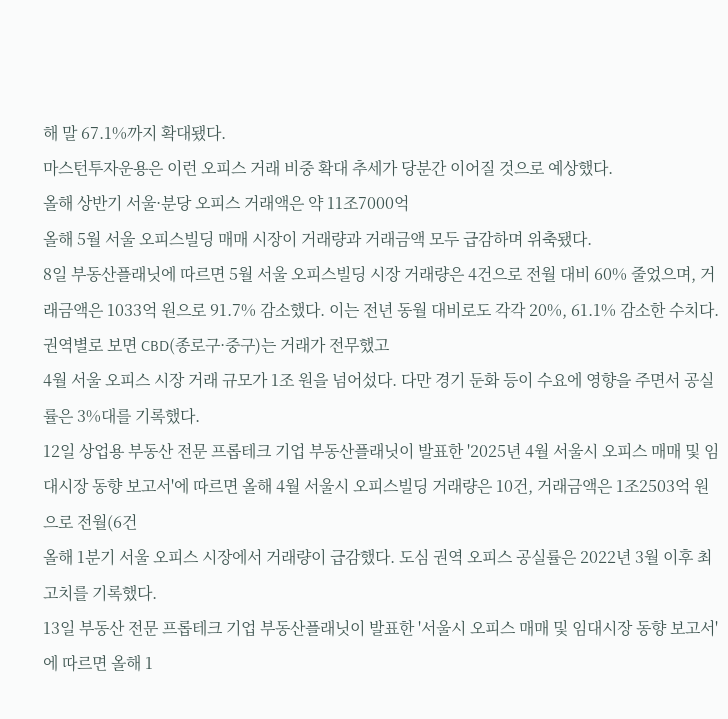해 말 67.1%까지 확대됐다.
마스턴투자운용은 이런 오피스 거래 비중 확대 추세가 당분간 이어질 것으로 예상했다.
올해 상반기 서울·분당 오피스 거래액은 약 11조7000억
올해 5월 서울 오피스빌딩 매매 시장이 거래량과 거래금액 모두 급감하며 위축됐다.
8일 부동산플래닛에 따르면 5월 서울 오피스빌딩 시장 거래량은 4건으로 전월 대비 60% 줄었으며, 거래금액은 1033억 원으로 91.7% 감소했다. 이는 전년 동월 대비로도 각각 20%, 61.1% 감소한 수치다.
권역별로 보면 CBD(종로구·중구)는 거래가 전무했고
4월 서울 오피스 시장 거래 규모가 1조 원을 넘어섰다. 다만 경기 둔화 등이 수요에 영향을 주면서 공실률은 3%대를 기록했다.
12일 상업용 부동산 전문 프롭테크 기업 부동산플래닛이 발표한 '2025년 4월 서울시 오피스 매매 및 임대시장 동향 보고서'에 따르면 올해 4월 서울시 오피스빌딩 거래량은 10건, 거래금액은 1조2503억 원으로 전월(6건
올해 1분기 서울 오피스 시장에서 거래량이 급감했다. 도심 권역 오피스 공실률은 2022년 3월 이후 최고치를 기록했다.
13일 부동산 전문 프롭테크 기업 부동산플래닛이 발표한 '서울시 오피스 매매 및 임대시장 동향 보고서'에 따르면 올해 1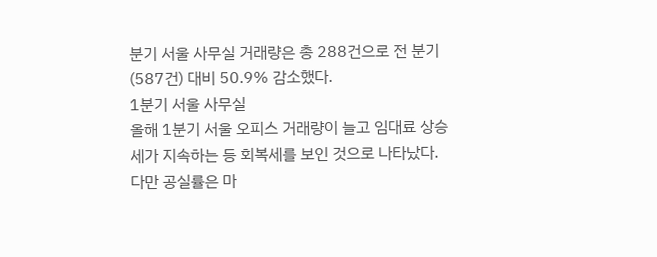분기 서울 사무실 거래량은 총 288건으로 전 분기(587건) 대비 50.9% 감소했다.
1분기 서울 사무실
올해 1분기 서울 오피스 거래량이 늘고 임대료 상승세가 지속하는 등 회복세를 보인 것으로 나타났다. 다만 공실률은 마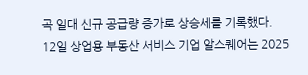곡 일대 신규 공급량 증가로 상승세를 기록했다.
12일 상업용 부동산 서비스 기업 알스퀘어는 2025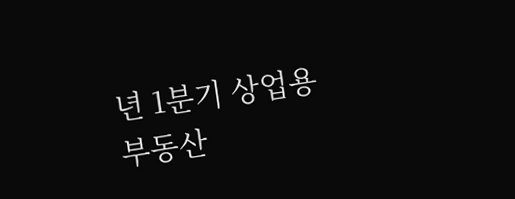년 1분기 상업용 부동산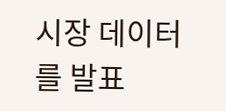시장 데이터를 발표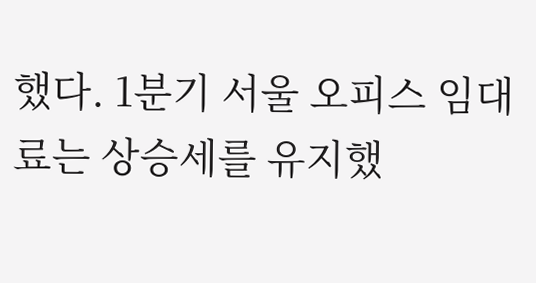했다. 1분기 서울 오피스 임대료는 상승세를 유지했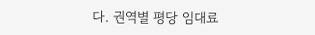다. 권역별 평당 임대료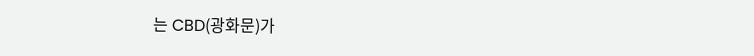는 CBD(광화문)가